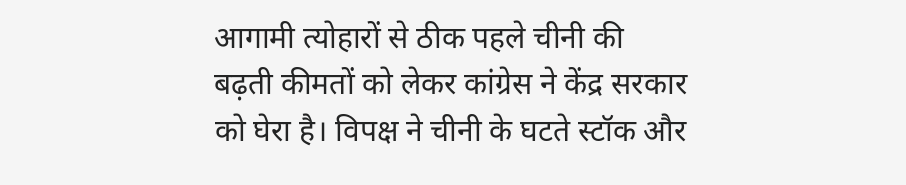आगामी त्योहारों से ठीक पहले चीनी की बढ़ती कीमतों को लेकर कांग्रेस ने केंद्र सरकार को घेरा है। विपक्ष ने चीनी के घटते स्टॉक और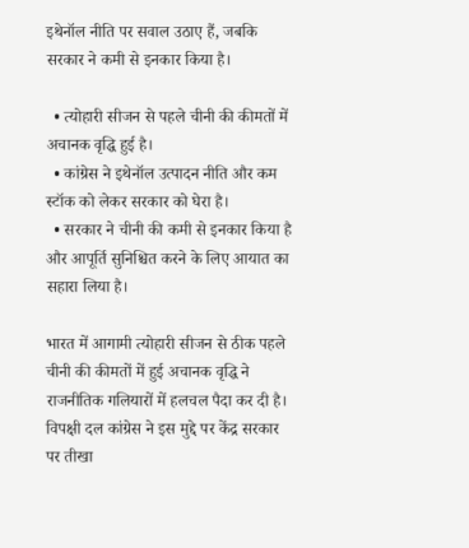इथेनॉल नीति पर सवाल उठाए हैं, जबकि सरकार ने कमी से इनकार किया है।

  • त्योहारी सीजन से पहले चीनी की कीमतों में अचानक वृद्धि हुई है।
  • कांग्रेस ने इथेनॉल उत्पादन नीति और कम स्टॉक को लेकर सरकार को घेरा है।
  • सरकार ने चीनी की कमी से इनकार किया है और आपूर्ति सुनिश्चित करने के लिए आयात का सहारा लिया है।

भारत में आगामी त्योहारी सीजन से ठीक पहले चीनी की कीमतों में हुई अचानक वृद्धि ने राजनीतिक गलियारों में हलचल पैदा कर दी है। विपक्षी दल कांग्रेस ने इस मुद्दे पर केंद्र सरकार पर तीखा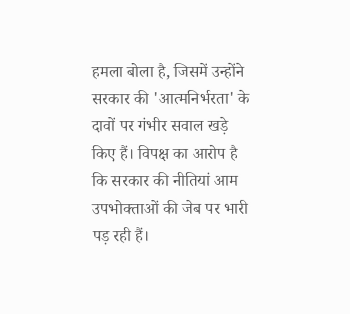हमला बोला है, जिसमें उन्होंने सरकार की 'आत्मनिर्भरता' के दावों पर गंभीर सवाल खड़े किए हैं। विपक्ष का आरोप है कि सरकार की नीतियां आम उपभोक्ताओं की जेब पर भारी पड़ रही हैं।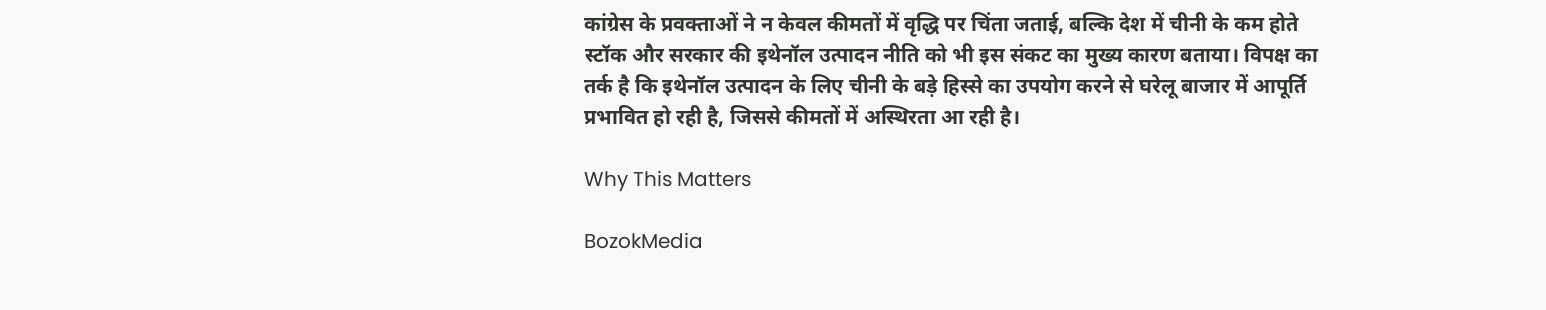कांग्रेस के प्रवक्ताओं ने न केवल कीमतों में वृद्धि पर चिंता जताई, बल्कि देश में चीनी के कम होते स्टॉक और सरकार की इथेनॉल उत्पादन नीति को भी इस संकट का मुख्य कारण बताया। विपक्ष का तर्क है कि इथेनॉल उत्पादन के लिए चीनी के बड़े हिस्से का उपयोग करने से घरेलू बाजार में आपूर्ति प्रभावित हो रही है, जिससे कीमतों में अस्थिरता आ रही है।

Why This Matters

BozokMedia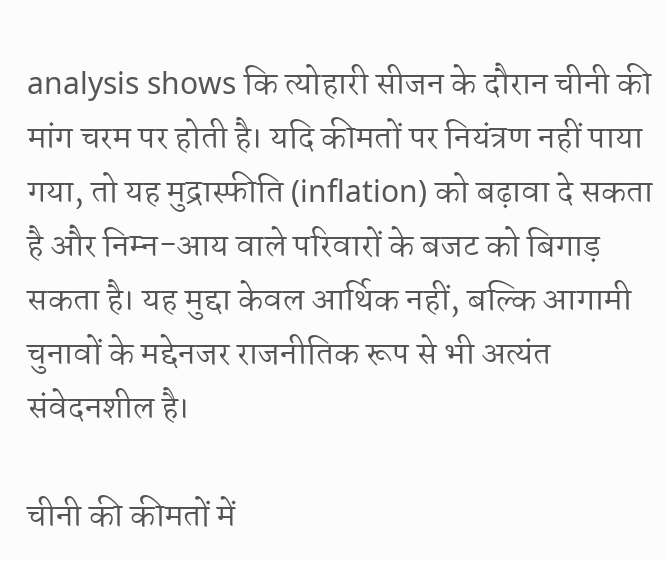analysis shows कि त्योहारी सीजन के दौरान चीनी की मांग चरम पर होती है। यदि कीमतों पर नियंत्रण नहीं पाया गया, तो यह मुद्रास्फीति (inflation) को बढ़ावा दे सकता है और निम्न-आय वाले परिवारों के बजट को बिगाड़ सकता है। यह मुद्दा केवल आर्थिक नहीं, बल्कि आगामी चुनावों के मद्देनजर राजनीतिक रूप से भी अत्यंत संवेदनशील है।

चीनी की कीमतों में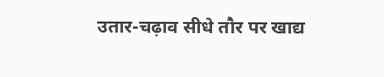उतार-चढ़ाव सीधे तौर पर खाद्य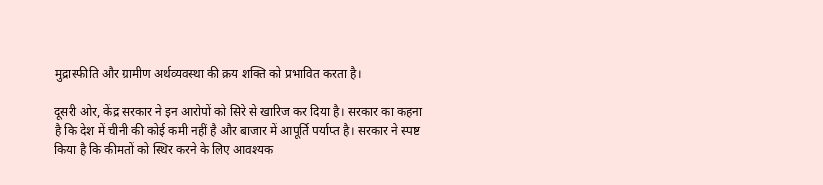मुद्रास्फीति और ग्रामीण अर्थव्यवस्था की क्रय शक्ति को प्रभावित करता है।

दूसरी ओर, केंद्र सरकार ने इन आरोपों को सिरे से खारिज कर दिया है। सरकार का कहना है कि देश में चीनी की कोई कमी नहीं है और बाजार में आपूर्ति पर्याप्त है। सरकार ने स्पष्ट किया है कि कीमतों को स्थिर करने के लिए आवश्यक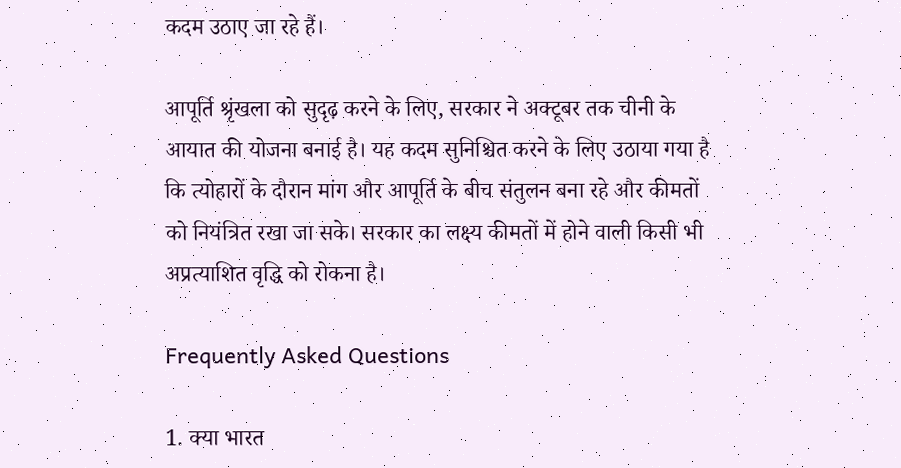कदम उठाए जा रहे हैं।

आपूर्ति श्रृंखला को सुदृढ़ करने के लिए, सरकार ने अक्टूबर तक चीनी के आयात की योजना बनाई है। यह कदम सुनिश्चित करने के लिए उठाया गया है कि त्योहारों के दौरान मांग और आपूर्ति के बीच संतुलन बना रहे और कीमतों को नियंत्रित रखा जा सके। सरकार का लक्ष्य कीमतों में होने वाली किसी भी अप्रत्याशित वृद्धि को रोकना है।

Frequently Asked Questions

1. क्या भारत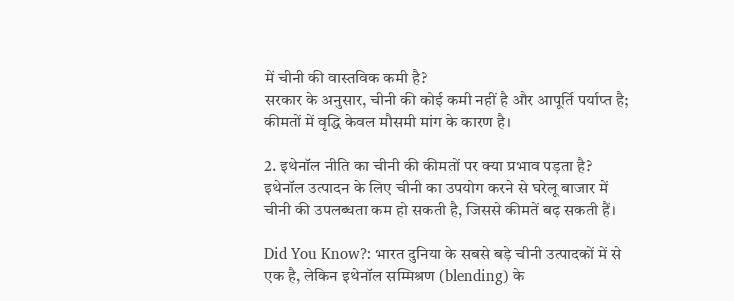में चीनी की वास्तविक कमी है?
सरकार के अनुसार, चीनी की कोई कमी नहीं है और आपूर्ति पर्याप्त है; कीमतों में वृद्धि केवल मौसमी मांग के कारण है।

2. इथेनॉल नीति का चीनी की कीमतों पर क्या प्रभाव पड़ता है?
इथेनॉल उत्पादन के लिए चीनी का उपयोग करने से घरेलू बाजार में चीनी की उपलब्धता कम हो सकती है, जिससे कीमतें बढ़ सकती हैं।

Did You Know?: भारत दुनिया के सबसे बड़े चीनी उत्पादकों में से एक है, लेकिन इथेनॉल सम्मिश्रण (blending) के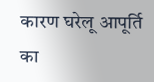कारण घरेलू आपूर्ति का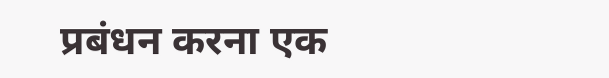प्रबंधन करना एक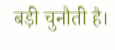बड़ी चुनौती है।